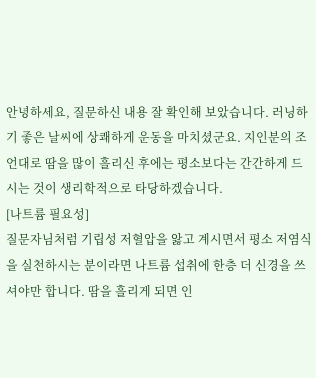안녕하세요, 질문하신 내용 잘 확인해 보았습니다. 러닝하기 좋은 날씨에 상쾌하게 운동을 마치셨군요. 지인분의 조언대로 땀을 많이 흘리신 후에는 평소보다는 간간하게 드시는 것이 생리학적으로 타당하겠습니다.
[나트륨 필요성]
질문자님처럼 기립성 저혈압을 앓고 계시면서 평소 저염식을 실천하시는 분이라면 나트륨 섭취에 한층 더 신경을 쓰셔야만 합니다. 땀을 흘리게 되면 인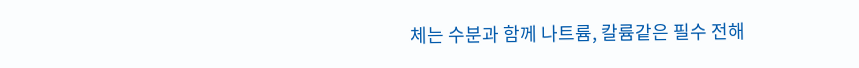체는 수분과 함께 나트륨, 칼륨같은 필수 전해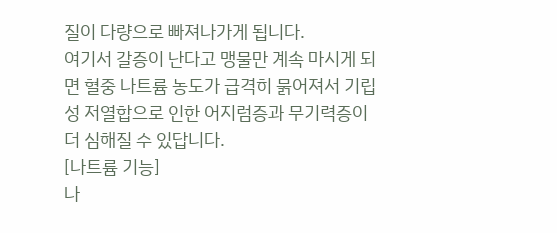질이 다량으로 빠져나가게 됩니다.
여기서 갈증이 난다고 맹물만 계속 마시게 되면 혈중 나트륨 농도가 급격히 묽어져서 기립성 저열합으로 인한 어지럼증과 무기력증이 더 심해질 수 있답니다.
[나트륨 기능]
나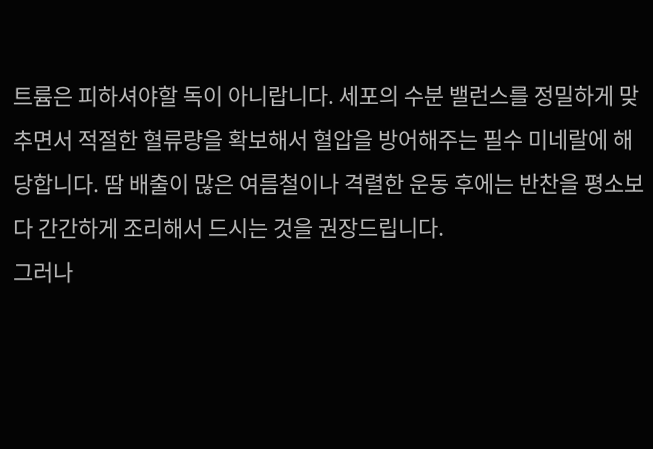트륨은 피하셔야할 독이 아니랍니다. 세포의 수분 밸런스를 정밀하게 맞추면서 적절한 혈류량을 확보해서 혈압을 방어해주는 필수 미네랄에 해당합니다. 땀 배출이 많은 여름철이나 격렬한 운동 후에는 반찬을 평소보다 간간하게 조리해서 드시는 것을 권장드립니다.
그러나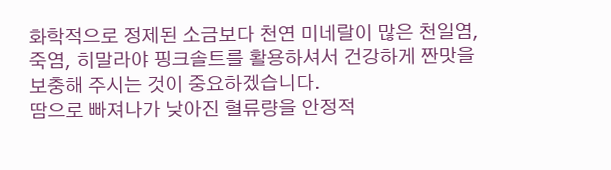화학적으로 정제된 소금보다 천연 미네랄이 많은 천일염, 죽염, 히말라야 핑크솔트를 활용하셔서 건강하게 짠맛을 보충해 주시는 것이 중요하겠습니다.
땀으로 빠져나가 낮아진 혈류량을 안정적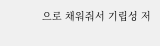으로 채워줘서 기립성 저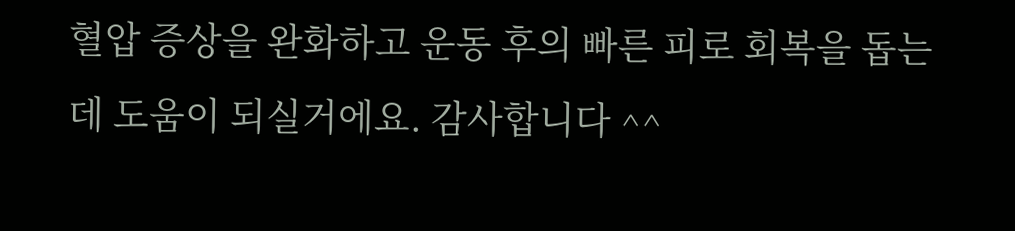혈압 증상을 완화하고 운동 후의 빠른 피로 회복을 돕는데 도움이 되실거에요. 감사합니다 ^^